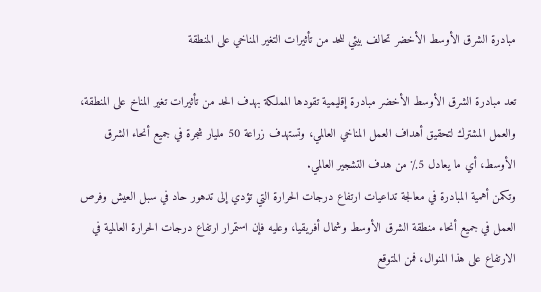مبادرة الشرق الأوسط الأخضر تحالف بيئي للحد من تأثيرات التغير المناخي على المنطقة

تعد مبادرة الشرق الأوسط الأخضر مبادرة إقليمية تقودها المملكة بهدف الحد من تأثيرات تغير المناخ على المنطقة، والعمل المشترك لتحقيق أهداف العمل المناخي العالمي، وتستهدف زراعة 50 مليار شجرة في جميع أنحاء الشرق الأوسط، أي ما يعادل 5٪ من هدف التشجير العالمي.
وتكمن أهمية المبادرة في معالجة تداعيات ارتفاع درجات الحرارة التي تؤدي إلى تدهور حاد في سبل العيش وفرص العمل في جميع أنحاء منطقة الشرق الأوسط وشمال أفريقيا، وعليه فإن استمرار ارتفاع درجات الحرارة العالمية في الارتفاع على هذا المنوال، فمن المتوقع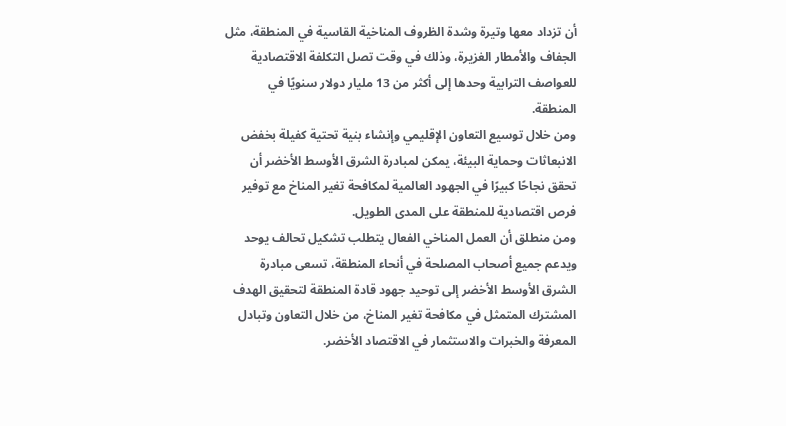أن تزداد معها وتيرة وشدة الظروف المناخية القاسية في المنطقة، مثل الجفاف والأمطار الغزيرة، وذلك في وقت تصل التكلفة الاقتصادية للعواصف الترابية وحدها إلى أكثر من 13 مليار دولار سنويًا في المنطقة.
ومن خلال توسيع التعاون الإقليمي وإنشاء بنية تحتية كفيلة بخفض الانبعاثات وحماية البيئة، يمكن لمبادرة الشرق الأوسط الأخضر أن تحقق نجاحًا كبيرًا في الجهود العالمية لمكافحة تغير المناخ مع توفير فرص اقتصادية للمنطقة على المدى الطويل.
ومن منطلق أن العمل المناخي الفعال يتطلب تشكيل تحالف يوحد ويدعم جميع أصحاب المصلحة في أنحاء المنطقة، تسعى مبادرة الشرق الأوسط الأخضر إلى توحيد جهود قادة المنطقة لتحقيق الهدف المشترك المتمثل في مكافحة تغير المناخ، من خلال التعاون وتبادل المعرفة والخبرات والاستثمار في الاقتصاد الأخضر.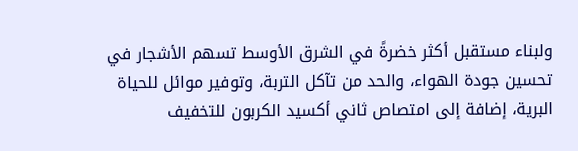ولبناء مستقبل أكثر خضرةً في الشرق الأوسط تسهم الأشجار في تحسين جودة الهواء، والحد من تآكل التربة، وتوفير موائل للحياة البرية، إضافة إلى امتصاص ثاني أكسيد الكربون للتخفيف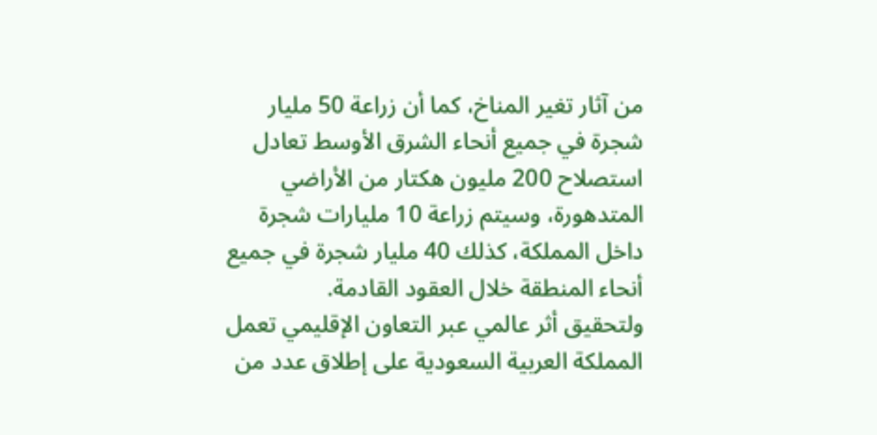من آثار تغير المناخ، كما أن زراعة 50 مليار شجرة في جميع أنحاء الشرق الأوسط تعادل استصلاح 200 مليون هكتار من الأراضي المتدهورة، وسيتم زراعة 10 مليارات شجرة داخل المملكة، كذلك 40 مليار شجرة في جميع أنحاء المنطقة خلال العقود القادمة.
ولتحقيق أثر عالمي عبر التعاون الإقليمي تعمل المملكة العربية السعودية على إطلاق عدد من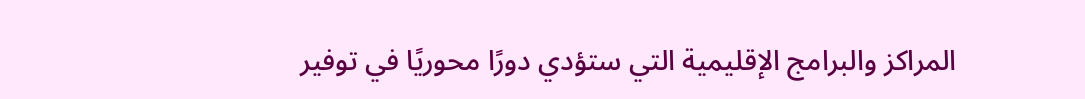المراكز والبرامج الإقليمية التي ستؤدي دورًا محوريًا في توفير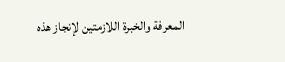المعرفة والخبرة اللازمتين لإنجاز هذه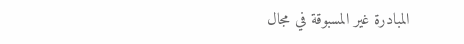المبادرة غير المسبوقة في مجال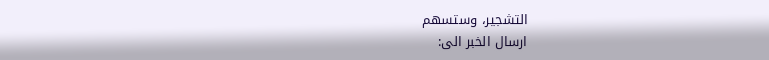التشجير، وستسهم
ارسال الخبر الى: